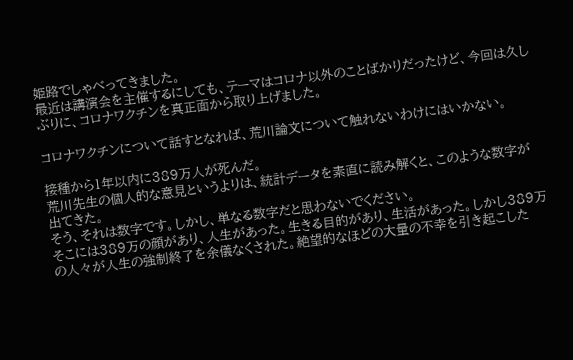姫路でしゃべってきました。
最近は講演会を主催するにしても、テーマはコロナ以外のことばかりだったけど、今回は久しぶりに、コロナワクチンを真正面から取り上げました。

コロナワクチンについて話すとなれば、荒川論文について触れないわけにはいかない。

接種から1年以内に389万人が死んだ。
荒川先生の個人的な意見というよりは、統計データを素直に読み解くと、このような数字が出てきた。
そう、それは数字です。しかし、単なる数字だと思わないでください。
そこには389万の顔があり、人生があった。生きる目的があり、生活があった。しかし389万の人々が人生の強制終了を余儀なくされた。絶望的なほどの大量の不幸を引き起こした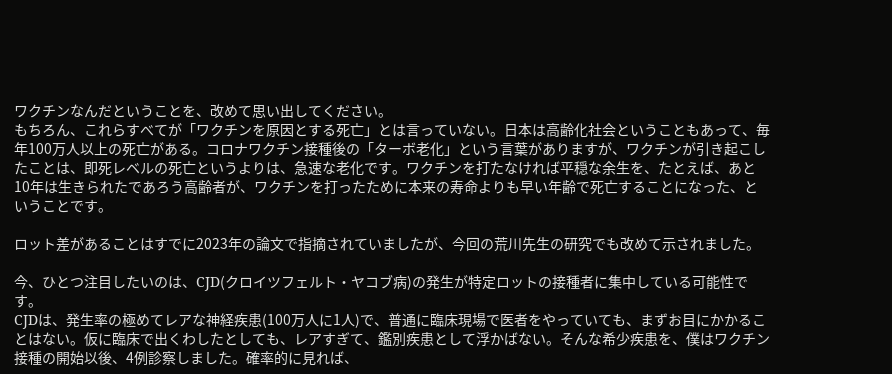ワクチンなんだということを、改めて思い出してください。
もちろん、これらすべてが「ワクチンを原因とする死亡」とは言っていない。日本は高齢化社会ということもあって、毎年100万人以上の死亡がある。コロナワクチン接種後の「ターボ老化」という言葉がありますが、ワクチンが引き起こしたことは、即死レベルの死亡というよりは、急速な老化です。ワクチンを打たなければ平穏な余生を、たとえば、あと10年は生きられたであろう高齢者が、ワクチンを打ったために本来の寿命よりも早い年齢で死亡することになった、ということです。

ロット差があることはすでに2023年の論文で指摘されていましたが、今回の荒川先生の研究でも改めて示されました。

今、ひとつ注目したいのは、CJD(クロイツフェルト・ヤコブ病)の発生が特定ロットの接種者に集中している可能性です。
CJDは、発生率の極めてレアな神経疾患(100万人に1人)で、普通に臨床現場で医者をやっていても、まずお目にかかることはない。仮に臨床で出くわしたとしても、レアすぎて、鑑別疾患として浮かばない。そんな希少疾患を、僕はワクチン接種の開始以後、4例診察しました。確率的に見れば、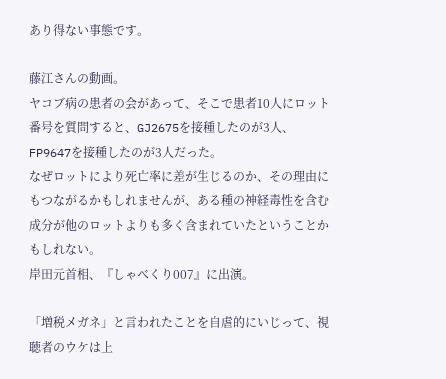あり得ない事態です。

藤江さんの動画。
ヤコブ病の患者の会があって、そこで患者10人にロット番号を質問すると、GJ2675を接種したのが3人、FP9647を接種したのが3人だった。
なぜロットにより死亡率に差が生じるのか、その理由にもつながるかもしれませんが、ある種の神経毒性を含む成分が他のロットよりも多く含まれていたということかもしれない。
岸田元首相、『しゃべくり007』に出演。

「増税メガネ」と言われたことを自虐的にいじって、視聴者のウケは上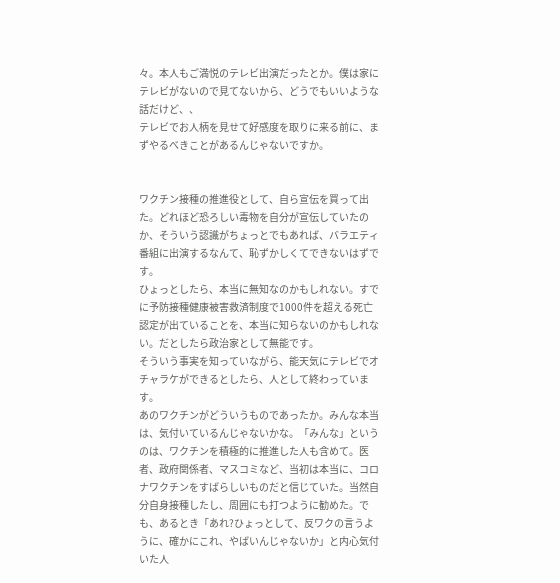々。本人もご満悦のテレビ出演だったとか。僕は家にテレビがないので見てないから、どうでもいいような話だけど、、
テレビでお人柄を見せて好感度を取りに来る前に、まずやるべきことがあるんじゃないですか。


ワクチン接種の推進役として、自ら宣伝を買って出た。どれほど恐ろしい毒物を自分が宣伝していたのか、そういう認識がちょっとでもあれば、バラエティ番組に出演するなんて、恥ずかしくてできないはずです。
ひょっとしたら、本当に無知なのかもしれない。すでに予防接種健康被害救済制度で1000件を超える死亡認定が出ていることを、本当に知らないのかもしれない。だとしたら政治家として無能です。
そういう事実を知っていながら、能天気にテレビでオチャラケができるとしたら、人として終わっています。
あのワクチンがどういうものであったか。みんな本当は、気付いているんじゃないかな。「みんな」というのは、ワクチンを積極的に推進した人も含めて。医者、政府関係者、マスコミなど、当初は本当に、コロナワクチンをすばらしいものだと信じていた。当然自分自身接種したし、周囲にも打つように勧めた。でも、あるとき「あれ?ひょっとして、反ワクの言うように、確かにこれ、やばいんじゃないか」と内心気付いた人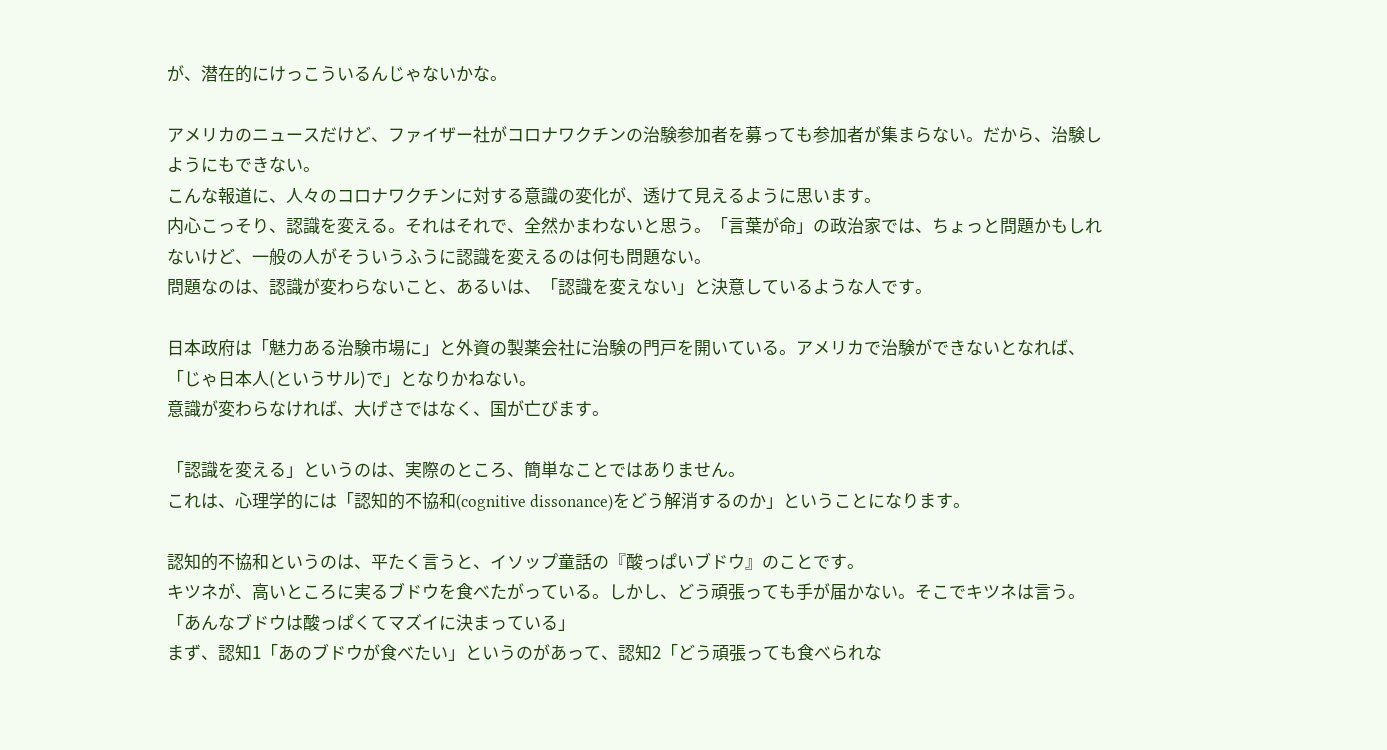が、潜在的にけっこういるんじゃないかな。

アメリカのニュースだけど、ファイザー社がコロナワクチンの治験参加者を募っても参加者が集まらない。だから、治験しようにもできない。
こんな報道に、人々のコロナワクチンに対する意識の変化が、透けて見えるように思います。
内心こっそり、認識を変える。それはそれで、全然かまわないと思う。「言葉が命」の政治家では、ちょっと問題かもしれないけど、一般の人がそういうふうに認識を変えるのは何も問題ない。
問題なのは、認識が変わらないこと、あるいは、「認識を変えない」と決意しているような人です。

日本政府は「魅力ある治験市場に」と外資の製薬会社に治験の門戸を開いている。アメリカで治験ができないとなれば、「じゃ日本人(というサル)で」となりかねない。
意識が変わらなければ、大げさではなく、国が亡びます。

「認識を変える」というのは、実際のところ、簡単なことではありません。
これは、心理学的には「認知的不協和(cognitive dissonance)をどう解消するのか」ということになります。

認知的不協和というのは、平たく言うと、イソップ童話の『酸っぱいブドウ』のことです。
キツネが、高いところに実るブドウを食べたがっている。しかし、どう頑張っても手が届かない。そこでキツネは言う。「あんなブドウは酸っぱくてマズイに決まっている」
まず、認知1「あのブドウが食べたい」というのがあって、認知2「どう頑張っても食べられな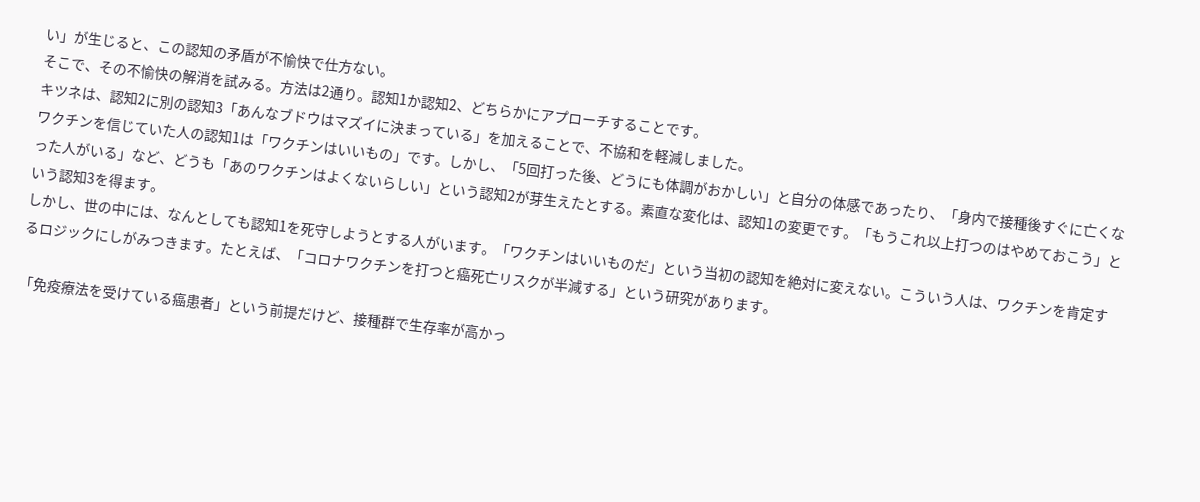い」が生じると、この認知の矛盾が不愉快で仕方ない。
そこで、その不愉快の解消を試みる。方法は2通り。認知1か認知2、どちらかにアプローチすることです。
キツネは、認知2に別の認知3「あんなブドウはマズイに決まっている」を加えることで、不協和を軽減しました。
ワクチンを信じていた人の認知1は「ワクチンはいいもの」です。しかし、「5回打った後、どうにも体調がおかしい」と自分の体感であったり、「身内で接種後すぐに亡くなった人がいる」など、どうも「あのワクチンはよくないらしい」という認知2が芽生えたとする。素直な変化は、認知1の変更です。「もうこれ以上打つのはやめておこう」という認知3を得ます。
しかし、世の中には、なんとしても認知1を死守しようとする人がいます。「ワクチンはいいものだ」という当初の認知を絶対に変えない。こういう人は、ワクチンを肯定するロジックにしがみつきます。たとえば、「コロナワクチンを打つと癌死亡リスクが半減する」という研究があります。

「免疫療法を受けている癌患者」という前提だけど、接種群で生存率が高かっ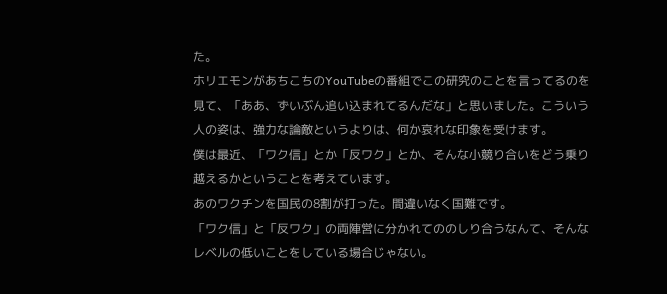た。
ホリエモンがあちこちのYouTubeの番組でこの研究のことを言ってるのを見て、「ああ、ずいぶん追い込まれてるんだな」と思いました。こういう人の姿は、強力な論敵というよりは、何か哀れな印象を受けます。
僕は最近、「ワク信」とか「反ワク」とか、そんな小競り合いをどう乗り越えるかということを考えています。
あのワクチンを国民の8割が打った。間違いなく国難です。
「ワク信」と「反ワク」の両陣営に分かれてののしり合うなんて、そんなレベルの低いことをしている場合じゃない。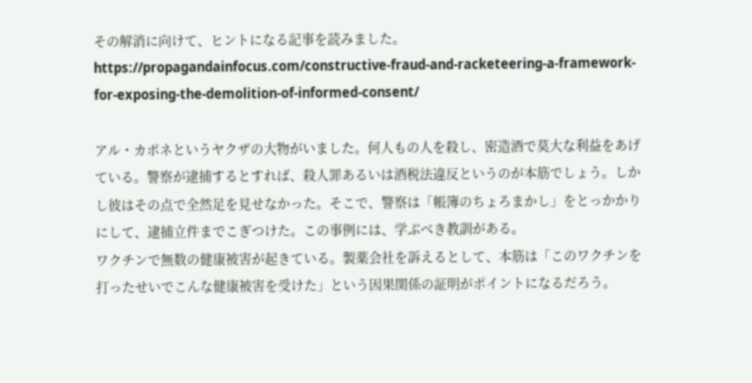その解消に向けて、ヒントになる記事を読みました。
https://propagandainfocus.com/constructive-fraud-and-racketeering-a-framework-for-exposing-the-demolition-of-informed-consent/

アル・カポネというヤクザの大物がいました。何人もの人を殺し、密造酒で莫大な利益をあげている。警察が逮捕するとすれば、殺人罪あるいは酒税法違反というのが本筋でしょう。しかし彼はその点で全然足を見せなかった。そこで、警察は「帳簿のちょろまかし」をとっかかりにして、逮捕立件までこぎつけた。この事例には、学ぶべき教訓がある。
ワクチンで無数の健康被害が起きている。製薬会社を訴えるとして、本筋は「このワクチンを打ったせいでこんな健康被害を受けた」という因果関係の証明がポイントになるだろう。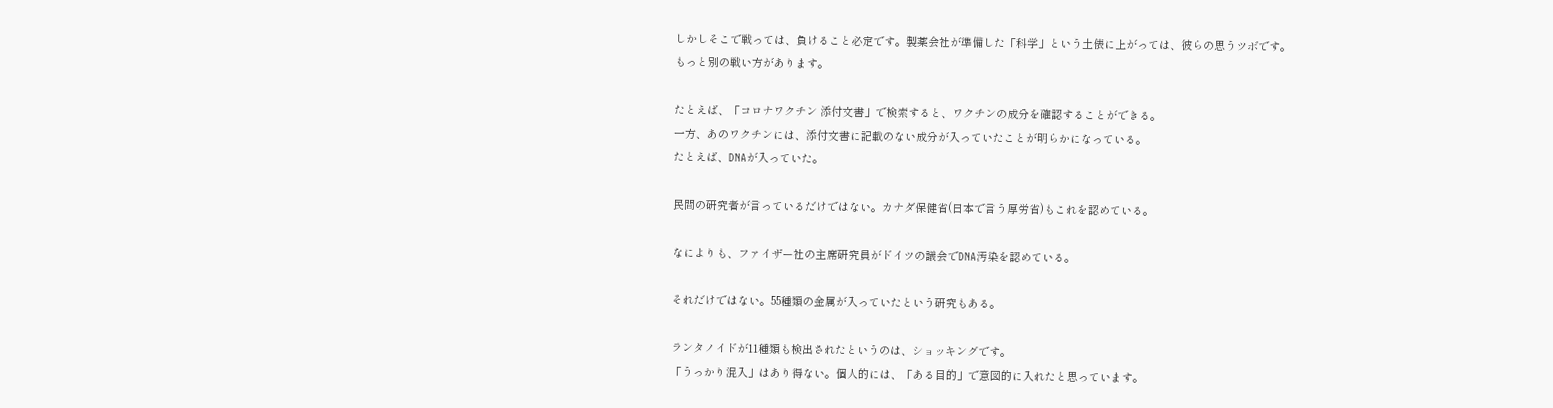しかしそこで戦っては、負けること必定です。製薬会社が準備した「科学」という土俵に上がっては、彼らの思うツボです。
もっと別の戦い方があります。

たとえば、「コロナワクチン 添付文書」で検索すると、ワクチンの成分を確認することができる。
一方、あのワクチンには、添付文書に記載のない成分が入っていたことが明らかになっている。
たとえば、DNAが入っていた。

民間の研究者が言っているだけではない。カナダ保健省(日本で言う厚労省)もこれを認めている。

なによりも、ファイザー社の主席研究員がドイツの議会でDNA汚染を認めている。

それだけではない。55種類の金属が入っていたという研究もある。

ランタノイドが11種類も検出されたというのは、ショッキングです。
「うっかり混入」はあり得ない。個人的には、「ある目的」で意図的に入れたと思っています。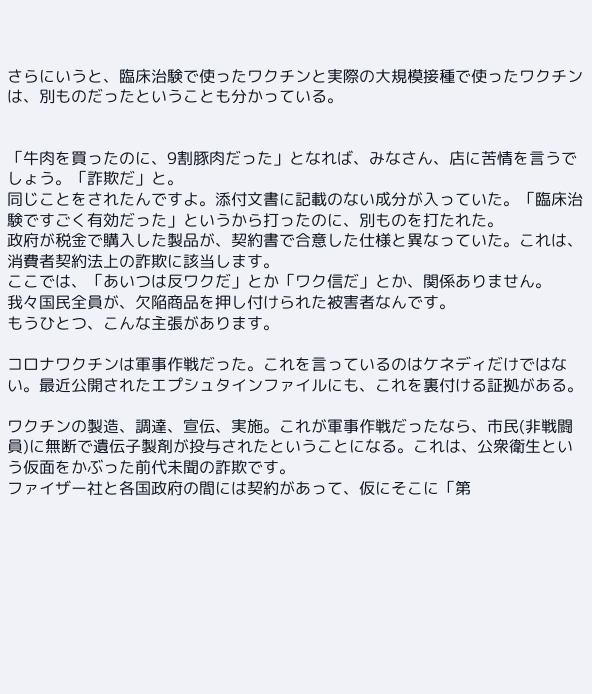さらにいうと、臨床治験で使ったワクチンと実際の大規模接種で使ったワクチンは、別ものだったということも分かっている。


「牛肉を買ったのに、9割豚肉だった」となれば、みなさん、店に苦情を言うでしょう。「詐欺だ」と。
同じことをされたんですよ。添付文書に記載のない成分が入っていた。「臨床治験ですごく有効だった」というから打ったのに、別ものを打たれた。
政府が税金で購入した製品が、契約書で合意した仕様と異なっていた。これは、消費者契約法上の詐欺に該当します。
ここでは、「あいつは反ワクだ」とか「ワク信だ」とか、関係ありません。
我々国民全員が、欠陥商品を押し付けられた被害者なんです。
もうひとつ、こんな主張があります。

コロナワクチンは軍事作戦だった。これを言っているのはケネディだけではない。最近公開されたエプシュタインファイルにも、これを裏付ける証拠がある。

ワクチンの製造、調達、宣伝、実施。これが軍事作戦だったなら、市民(非戦闘員)に無断で遺伝子製剤が投与されたということになる。これは、公衆衛生という仮面をかぶった前代未聞の詐欺です。
ファイザー社と各国政府の間には契約があって、仮にそこに「第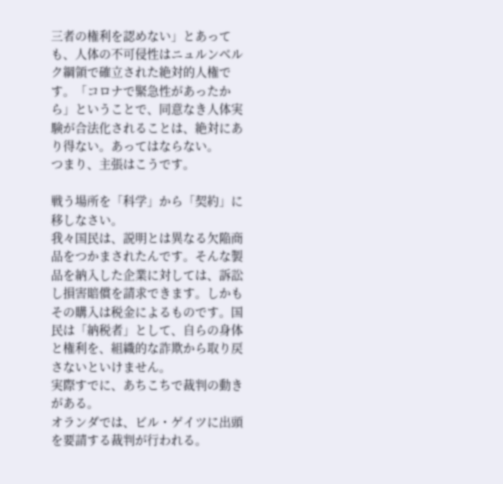三者の権利を認めない」とあっても、人体の不可侵性はニュルンベルク綱領で確立された絶対的人権です。「コロナで緊急性があったから」ということで、同意なき人体実験が合法化されることは、絶対にあり得ない。あってはならない。
つまり、主張はこうです。

戦う場所を「科学」から「契約」に移しなさい。
我々国民は、説明とは異なる欠陥商品をつかまされたんです。そんな製品を納入した企業に対しては、訴訟し損害賠償を請求できます。しかもその購入は税金によるものです。国民は「納税者」として、自らの身体と権利を、組織的な詐欺から取り戻さないといけません。
実際すでに、あちこちで裁判の動きがある。
オランダでは、ビル・ゲイツに出頭を要請する裁判が行われる。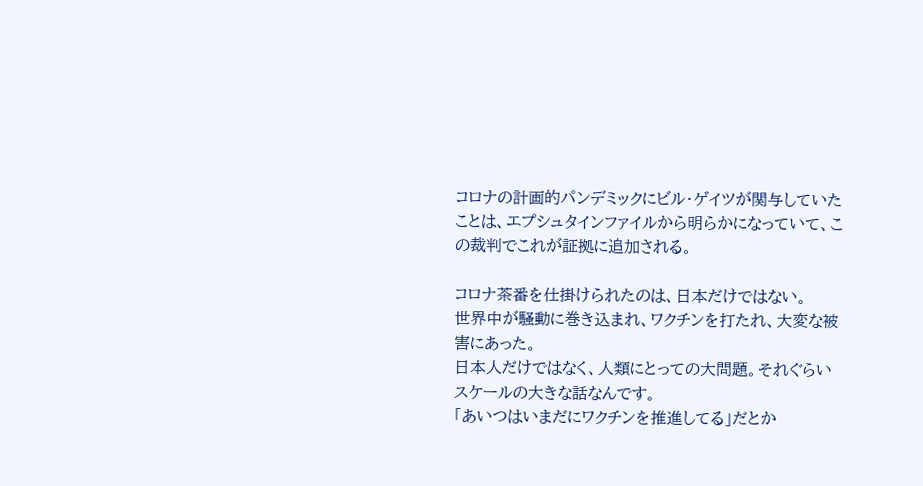コロナの計画的パンデミックにビル・ゲイツが関与していたことは、エプシュタインファイルから明らかになっていて、この裁判でこれが証拠に追加される。

コロナ茶番を仕掛けられたのは、日本だけではない。
世界中が騒動に巻き込まれ、ワクチンを打たれ、大変な被害にあった。
日本人だけではなく、人類にとっての大問題。それぐらいスケールの大きな話なんです。
「あいつはいまだにワクチンを推進してる」だとか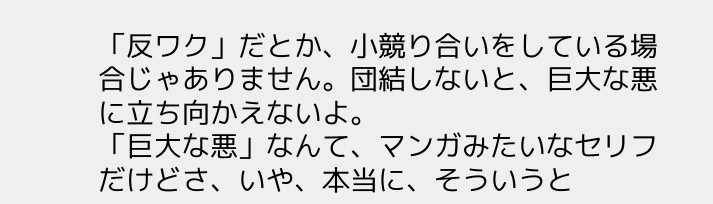「反ワク」だとか、小競り合いをしている場合じゃありません。団結しないと、巨大な悪に立ち向かえないよ。
「巨大な悪」なんて、マンガみたいなセリフだけどさ、いや、本当に、そういうと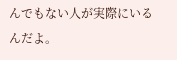んでもない人が実際にいるんだよ。